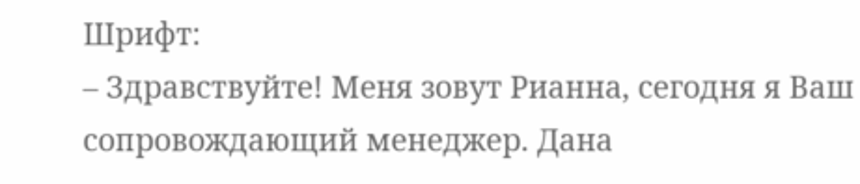Шрифт:
– Здравствуйте! Меня зовут Рианна, сегодня я Ваш сопровождающий менеджер. Дана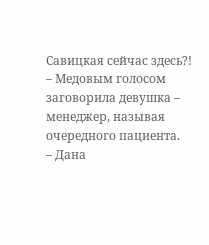Савицкая сейчас здесь?! – Медовым голосом заговорила девушка – менеджер, называя очередного пациента.
– Дана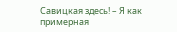Савицкая здесь! – Я как примерная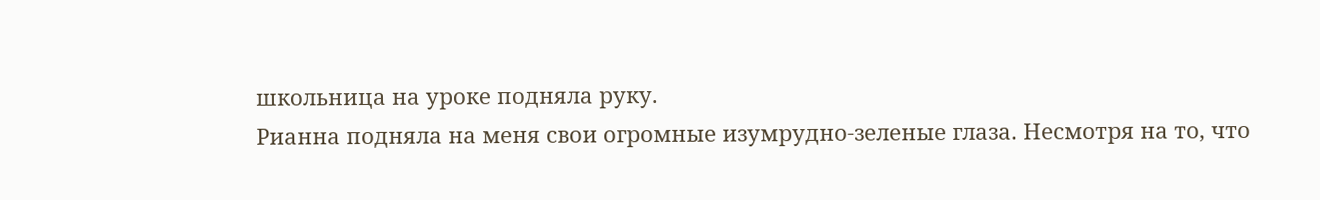школьница на уроке подняла руку.
Рианна подняла на меня свои огромные изумрудно-зеленые глаза. Несмотря на то, что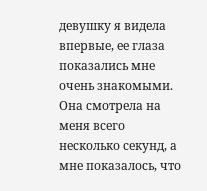девушку я видела впервые, ее глаза показались мне очень знакомыми. Она смотрела на меня всего несколько секунд, а мне показалось, что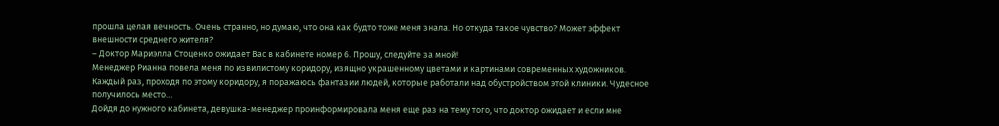прошла целая вечность. Очень странно, но думаю, что она как будто тоже меня знала. Но откуда такое чувство? Может эффект внешности среднего жителя?
– Доктор Мариэлла Стоценко ожидает Вас в кабинете номер 6. Прошу, следуйте за мной!
Менеджер Рианна повела меня по извилистому коридору, изящно украшенному цветами и картинами современных художников. Каждый раз, проходя по этому коридору, я поражаюсь фантазии людей, которые работали над обустройством этой клиники. Чудесное получилось место…
Дойдя до нужного кабинета, девушка-менеджер проинформировала меня еще раз на тему того, что доктор ожидает и если мне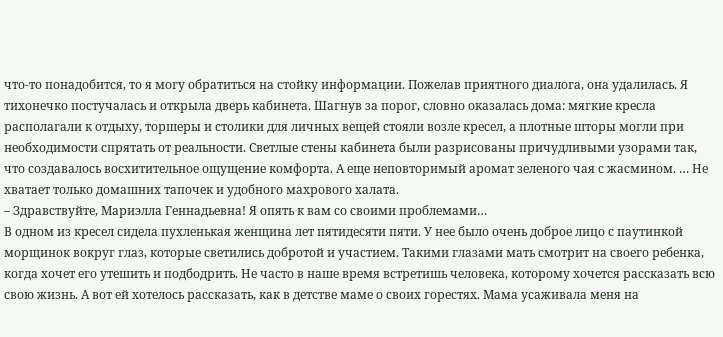что-то понадобится, то я могу обратиться на стойку информации. Пожелав приятного диалога, она удалилась. Я тихонечко постучалась и открыла дверь кабинета. Шагнув за порог, словно оказалась дома: мягкие кресла располагали к отдыху, торшеры и столики для личных вещей стояли возле кресел, а плотные шторы могли при необходимости спрятать от реальности. Светлые стены кабинета были разрисованы причудливыми узорами так, что создавалось восхитительное ощущение комфорта. А еще неповторимый аромат зеленого чая с жасмином. … Не хватает только домашних тапочек и удобного махрового халата.
– Здравствуйте, Мариэлла Геннадьевна! Я опять к вам со своими проблемами…
В одном из кресел сидела пухленькая женщина лет пятидесяти пяти. У нее было очень доброе лицо с паутинкой морщинок вокруг глаз, которые светились добротой и участием. Такими глазами мать смотрит на своего ребенка, когда хочет его утешить и подбодрить. Не часто в наше время встретишь человека, которому хочется рассказать всю свою жизнь. А вот ей хотелось рассказать, как в детстве маме о своих горестях. Мама усаживала меня на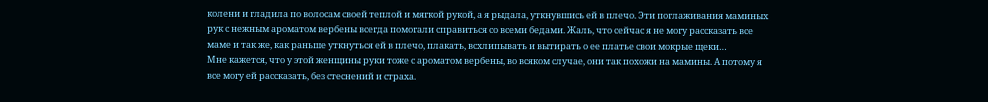колени и гладила по волосам своей теплой и мягкой рукой, а я рыдала, уткнувшись ей в плечо. Эти поглаживания маминых рук с нежным ароматом вербены всегда помогали справиться со всеми бедами. Жаль, что сейчас я не могу рассказать все маме и так же, как раньше уткнуться ей в плечо, плакать, всхлипывать и вытирать о ее платье свои мокрые щеки…
Мне кажется, что у этой женщины руки тоже с ароматом вербены, во всяком случае, они так похожи на мамины. А потому я все могу ей рассказать, без стеснений и страха.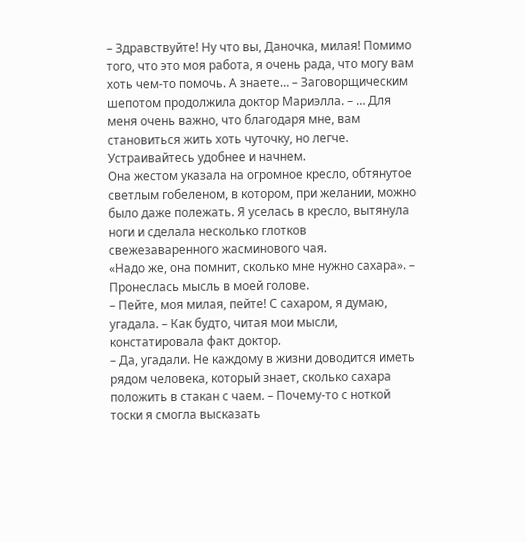– Здравствуйте! Ну что вы, Даночка, милая! Помимо того, что это моя работа, я очень рада, что могу вам хоть чем-то помочь. А знаете… – Заговорщическим шепотом продолжила доктор Мариэлла. – … Для меня очень важно, что благодаря мне, вам становиться жить хоть чуточку, но легче. Устраивайтесь удобнее и начнем.
Она жестом указала на огромное кресло, обтянутое светлым гобеленом, в котором, при желании, можно было даже полежать. Я уселась в кресло, вытянула ноги и сделала несколько глотков свежезаваренного жасминового чая.
«Надо же, она помнит, сколько мне нужно сахара». – Пронеслась мысль в моей голове.
– Пейте, моя милая, пейте! С сахаром, я думаю, угадала. – Как будто, читая мои мысли, констатировала факт доктор.
– Да, угадали. Не каждому в жизни доводится иметь рядом человека, который знает, сколько сахара положить в стакан с чаем. – Почему-то с ноткой тоски я смогла высказать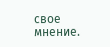свое мнение.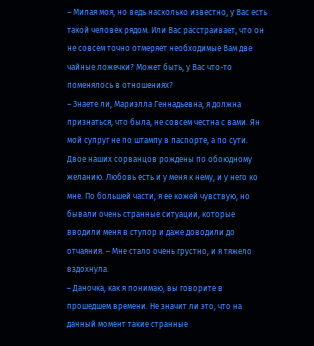– Милая моя, но ведь насколько известно, у Вас есть такой человек рядом. Или Вас расстраивает, что он не совсем точно отмеряет необходимые Вам две чайные ложечки? Может быть, у Вас что-то поменялось в отношениях?
– Знаете ли, Мариэлла Геннадьевна, я должна признаться, что была, не совсем честна с вами. Ян мой супруг не по штампу в паспорте, а по сути. Двое наших сорванцов рождены по обоюдному желанию. Любовь есть и у меня к нему, и у него ко мне. По большей части, я ее кожей чувствую, но бывали очень странные ситуации, которые вводили меня в ступор и даже доводили до отчаяния. – Мне стало очень грустно, и я тяжело вздохнула.
– Даночка, как я понимаю, вы говорите в прошедшем времени. Не значит ли это, что на данный момент такие странные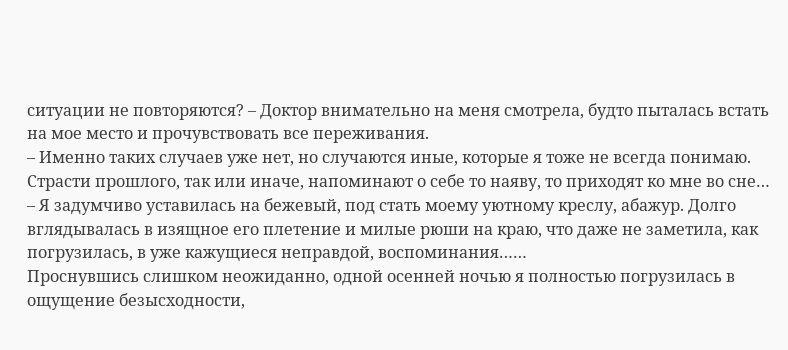ситуации не повторяются? – Доктор внимательно на меня смотрела, будто пыталась встать на мое место и прочувствовать все переживания.
– Именно таких случаев уже нет, но случаются иные, которые я тоже не всегда понимаю. Страсти прошлого, так или иначе, напоминают о себе то наяву, то приходят ко мне во сне… – Я задумчиво уставилась на бежевый, под стать моему уютному креслу, абажур. Долго вглядывалась в изящное его плетение и милые рюши на краю, что даже не заметила, как погрузилась, в уже кажущиеся неправдой, воспоминания……
Проснувшись слишком неожиданно, одной осенней ночью я полностью погрузилась в ощущение безысходности,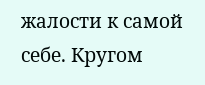жалости к самой себе. Кругом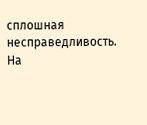сплошная несправедливость. На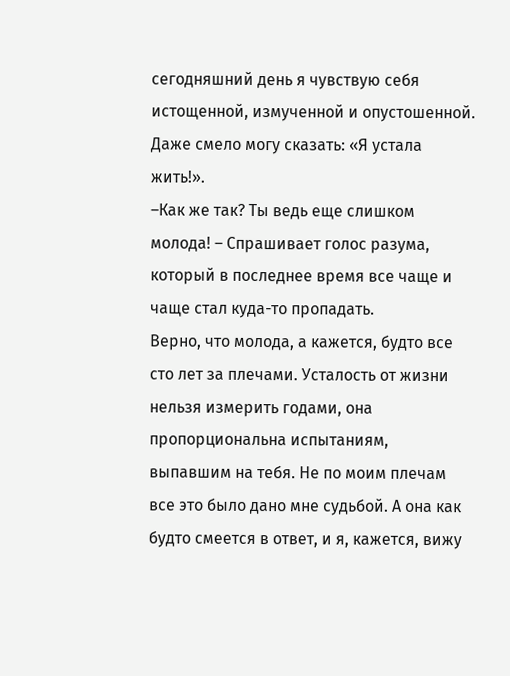сегодняшний день я чувствую себя истощенной, измученной и опустошенной. Даже смело могу сказать: «Я устала жить!».
–Как же так? Ты ведь еще слишком молода! – Спрашивает голос разума, который в последнее время все чаще и чаще стал куда-то пропадать.
Верно, что молода, а кажется, будто все сто лет за плечами. Усталость от жизни нельзя измерить годами, она пропорциональна испытаниям, выпавшим на тебя. Не по моим плечам все это было дано мне судьбой. А она как будто смеется в ответ, и я, кажется, вижу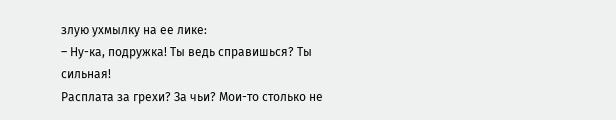злую ухмылку на ее лике:
– Ну-ка, подружка! Ты ведь справишься? Ты сильная!
Расплата за грехи? За чьи? Мои-то столько не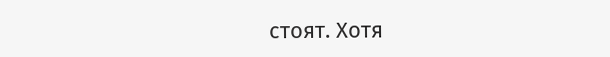стоят. Хотя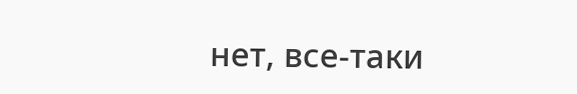нет, все-таки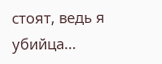стоят, ведь я убийца…